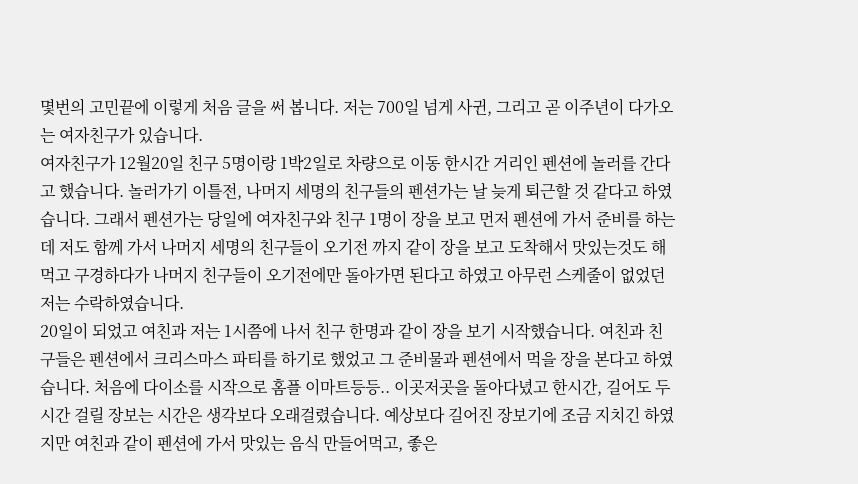몇번의 고민끝에 이렇게 처음 글을 써 봅니다. 저는 700일 넘게 사귄, 그리고 곧 이주년이 다가오는 여자친구가 있습니다.
여자친구가 12월20일 친구 5명이랑 1박2일로 차량으로 이동 한시간 거리인 펜션에 놀러를 간다고 했습니다. 놀러가기 이틀전, 나머지 세명의 친구들의 펜션가는 날 늦게 퇴근할 것 같다고 하였습니다. 그래서 펜션가는 당일에 여자친구와 친구 1명이 장을 보고 먼저 펜션에 가서 준비를 하는데 저도 함께 가서 나머지 세명의 친구들이 오기전 까지 같이 장을 보고 도착해서 맛있는것도 해먹고 구경하다가 나머지 친구들이 오기전에만 돌아가면 된다고 하였고 아무런 스케줄이 없었던 저는 수락하였습니다.
20일이 되었고 여친과 저는 1시쯤에 나서 친구 한명과 같이 장을 보기 시작했습니다. 여친과 친구들은 펜션에서 크리스마스 파티를 하기로 했었고 그 준비물과 펜션에서 먹을 장을 본다고 하였습니다. 처음에 다이소를 시작으로 홈플 이마트등등.. 이곳저곳을 돌아다녔고 한시간, 길어도 두시간 걸릴 장보는 시간은 생각보다 오래걸렸습니다. 예상보다 길어진 장보기에 조금 지치긴 하였지만 여친과 같이 펜션에 가서 맛있는 음식 만들어먹고, 좋은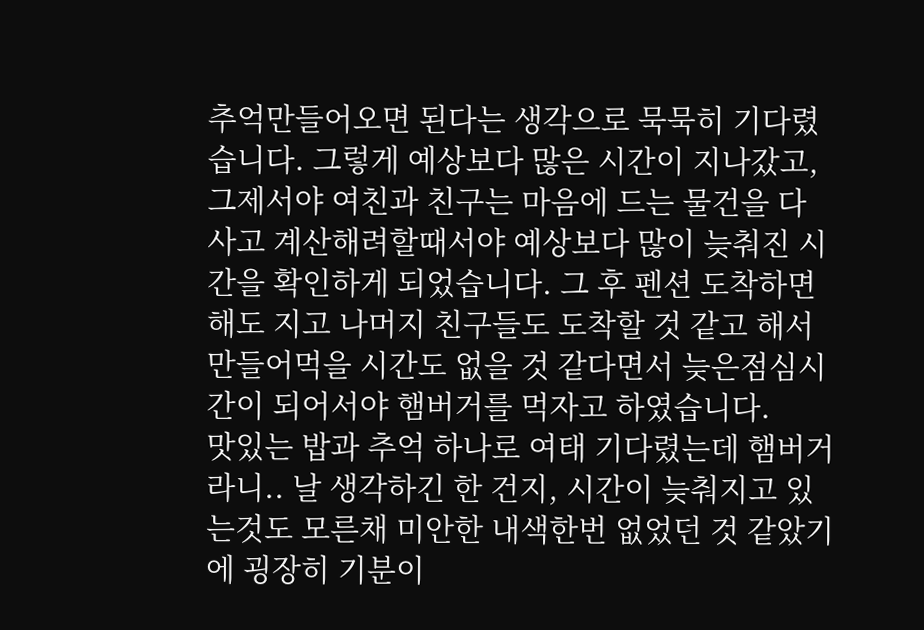추억만들어오면 된다는 생각으로 묵묵히 기다렸습니다. 그렇게 예상보다 많은 시간이 지나갔고, 그제서야 여친과 친구는 마음에 드는 물건을 다 사고 계산해려할때서야 예상보다 많이 늦춰진 시간을 확인하게 되었습니다. 그 후 펜션 도착하면 해도 지고 나머지 친구들도 도착할 것 같고 해서 만들어먹을 시간도 없을 것 같다면서 늦은점심시간이 되어서야 햄버거를 먹자고 하였습니다.
맛있는 밥과 추억 하나로 여태 기다렸는데 햄버거라니.. 날 생각하긴 한 건지, 시간이 늦춰지고 있는것도 모른채 미안한 내색한번 없었던 것 같았기에 굉장히 기분이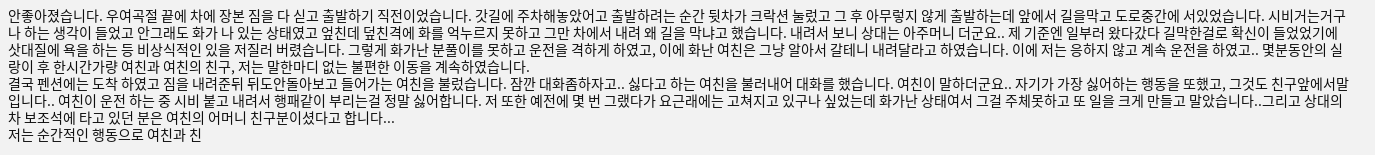안좋아졌습니다. 우여곡절 끝에 차에 장본 짐을 다 싣고 출발하기 직전이었습니다. 갓길에 주차해놓았어고 출발하려는 순간 뒷차가 크락션 눌렀고 그 후 아무렇지 않게 출발하는데 앞에서 길을막고 도로중간에 서있었습니다. 시비거는거구나 하는 생각이 들었고 안그래도 화가 나 있는 상태였고 엎친데 덮친격에 화를 억누르지 못하고 그만 차에서 내려 왜 길을 막냐고 했습니다. 내려서 보니 상대는 아주머니 더군요.. 제 기준엔 일부러 왔다갔다 길막한걸로 확신이 들었었기에 삿대질에 욕을 하는 등 비상식적인 있을 저질러 버렸습니다. 그렇게 화가난 분풀이를 못하고 운전을 격하게 하였고, 이에 화난 여친은 그냥 알아서 갈테니 내려달라고 하였습니다. 이에 저는 응하지 않고 계속 운전을 하였고.. 몇분동안의 실랑이 후 한시간가량 여친과 여친의 친구, 저는 말한마디 없는 불편한 이동을 계속하였습니다.
결국 펜션에는 도착 하였고 짐을 내려준뒤 뒤도안돌아보고 들어가는 여친을 불렀습니다. 잠깐 대화좀하자고.. 싫다고 하는 여친을 불러내어 대화를 했습니다. 여친이 말하더군요.. 자기가 가장 싫어하는 행동을 또했고, 그것도 친구앞에서말입니다.. 여친이 운전 하는 중 시비 붙고 내려서 행패같이 부리는걸 정말 싫어합니다. 저 또한 예전에 몇 번 그랬다가 요근래에는 고쳐지고 있구나 싶었는데 화가난 상태여서 그걸 주체못하고 또 일을 크게 만들고 말았습니다..그리고 상대의 차 보조석에 타고 있던 분은 여친의 어머니 친구분이셨다고 합니다...
저는 순간적인 행동으로 여친과 친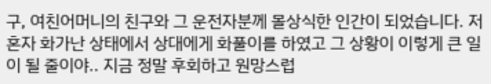구, 여친어머니의 친구와 그 운전자분께 몰상식한 인간이 되었습니다. 저혼자 화가난 상태에서 상대에게 화풀이를 하였고 그 상황이 이렇게 큰 일이 될 줄이야.. 지금 정말 후회하고 원망스럽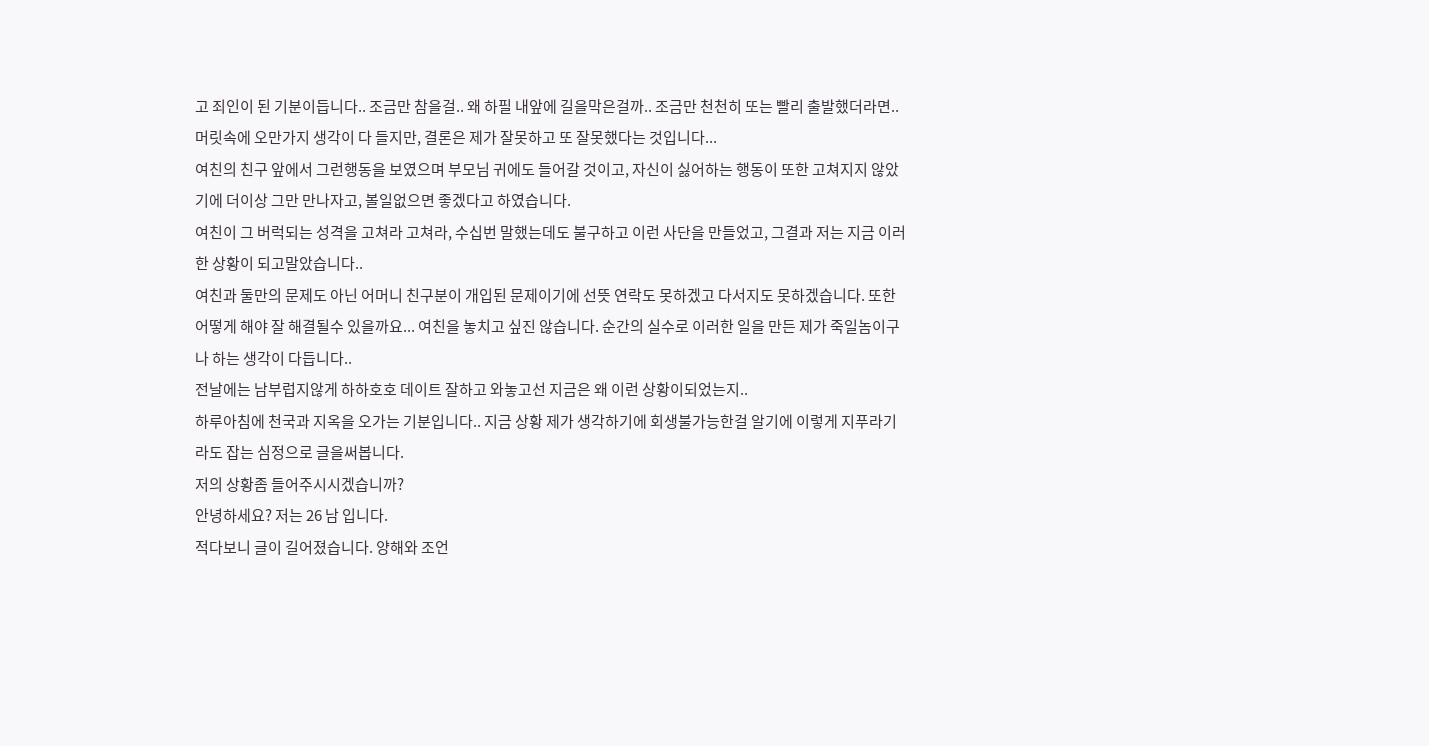고 죄인이 된 기분이듭니다.. 조금만 참을걸.. 왜 하필 내앞에 길을막은걸까.. 조금만 천천히 또는 빨리 출발했더라면.. 머릿속에 오만가지 생각이 다 들지만, 결론은 제가 잘못하고 또 잘못했다는 것입니다...
여친의 친구 앞에서 그런행동을 보였으며 부모님 귀에도 들어갈 것이고, 자신이 싫어하는 행동이 또한 고쳐지지 않았기에 더이상 그만 만나자고, 볼일없으면 좋겠다고 하였습니다.
여친이 그 버럭되는 성격을 고쳐라 고쳐라, 수십번 말했는데도 불구하고 이런 사단을 만들었고, 그결과 저는 지금 이러한 상황이 되고말았습니다..
여친과 둘만의 문제도 아닌 어머니 친구분이 개입된 문제이기에 선뜻 연락도 못하겠고 다서지도 못하겠습니다. 또한 어떻게 해야 잘 해결될수 있을까요... 여친을 놓치고 싶진 않습니다. 순간의 실수로 이러한 일을 만든 제가 죽일놈이구나 하는 생각이 다듭니다..
전날에는 남부럽지않게 하하호호 데이트 잘하고 와놓고선 지금은 왜 이런 상황이되었는지..
하루아침에 천국과 지옥을 오가는 기분입니다.. 지금 상황 제가 생각하기에 회생불가능한걸 알기에 이렇게 지푸라기라도 잡는 심정으로 글을써봅니다.
저의 상황좀 들어주시시겠습니까?
안녕하세요? 저는 26 남 입니다.
적다보니 글이 길어졌습니다. 양해와 조언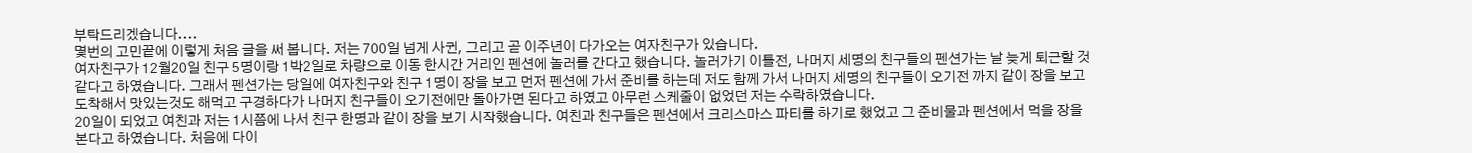부탁드리겠습니다....
몇번의 고민끝에 이렇게 처음 글을 써 봅니다. 저는 700일 넘게 사귄, 그리고 곧 이주년이 다가오는 여자친구가 있습니다.
여자친구가 12월20일 친구 5명이랑 1박2일로 차량으로 이동 한시간 거리인 펜션에 놀러를 간다고 했습니다. 놀러가기 이틀전, 나머지 세명의 친구들의 펜션가는 날 늦게 퇴근할 것 같다고 하였습니다. 그래서 펜션가는 당일에 여자친구와 친구 1명이 장을 보고 먼저 펜션에 가서 준비를 하는데 저도 함께 가서 나머지 세명의 친구들이 오기전 까지 같이 장을 보고 도착해서 맛있는것도 해먹고 구경하다가 나머지 친구들이 오기전에만 돌아가면 된다고 하였고 아무런 스케줄이 없었던 저는 수락하였습니다.
20일이 되었고 여친과 저는 1시쯤에 나서 친구 한명과 같이 장을 보기 시작했습니다. 여친과 친구들은 펜션에서 크리스마스 파티를 하기로 했었고 그 준비물과 펜션에서 먹을 장을 본다고 하였습니다. 처음에 다이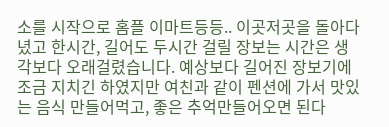소를 시작으로 홈플 이마트등등.. 이곳저곳을 돌아다녔고 한시간, 길어도 두시간 걸릴 장보는 시간은 생각보다 오래걸렸습니다. 예상보다 길어진 장보기에 조금 지치긴 하였지만 여친과 같이 펜션에 가서 맛있는 음식 만들어먹고, 좋은 추억만들어오면 된다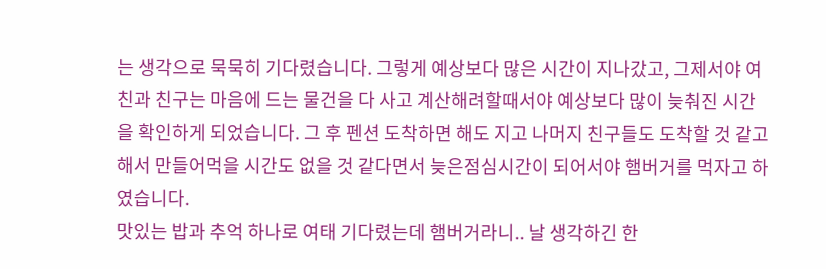는 생각으로 묵묵히 기다렸습니다. 그렇게 예상보다 많은 시간이 지나갔고, 그제서야 여친과 친구는 마음에 드는 물건을 다 사고 계산해려할때서야 예상보다 많이 늦춰진 시간을 확인하게 되었습니다. 그 후 펜션 도착하면 해도 지고 나머지 친구들도 도착할 것 같고 해서 만들어먹을 시간도 없을 것 같다면서 늦은점심시간이 되어서야 햄버거를 먹자고 하였습니다.
맛있는 밥과 추억 하나로 여태 기다렸는데 햄버거라니.. 날 생각하긴 한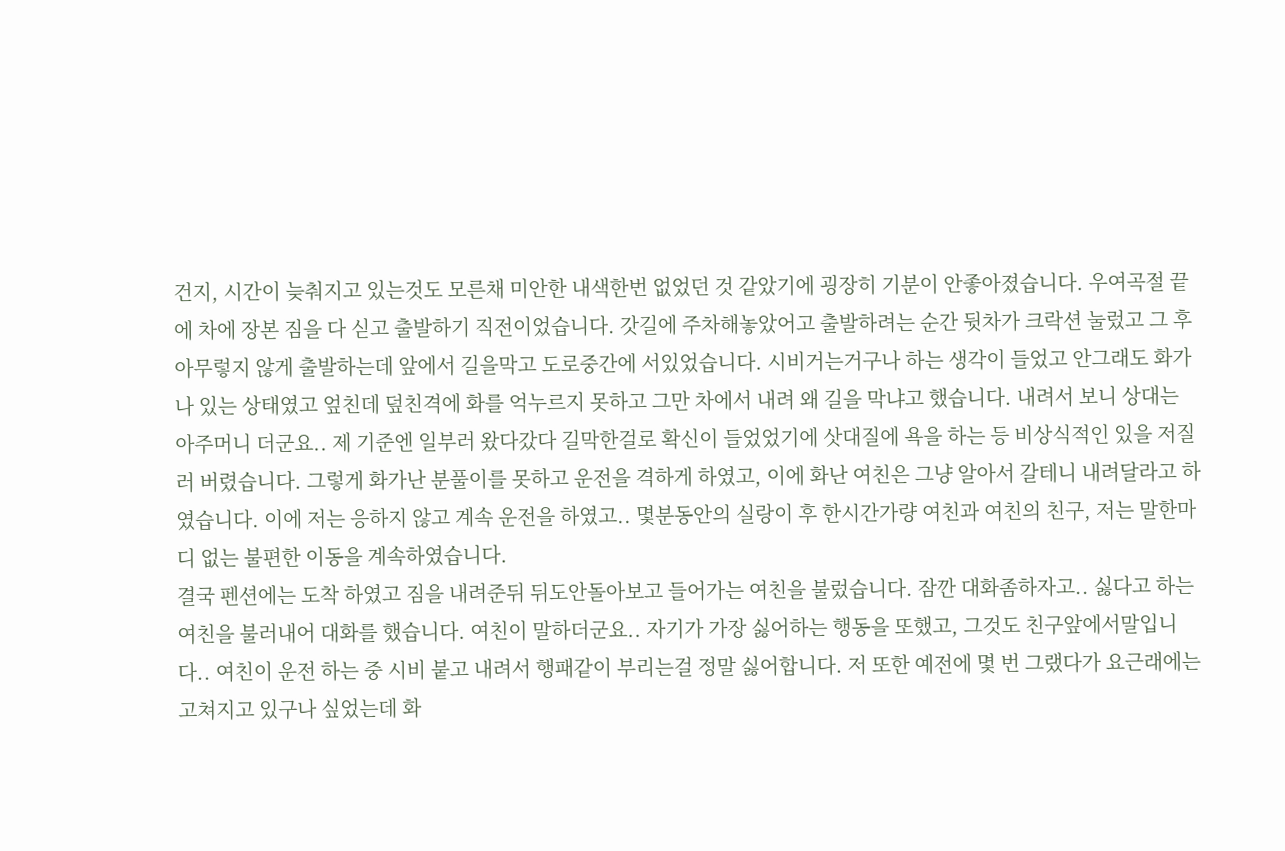건지, 시간이 늦춰지고 있는것도 모른채 미안한 내색한번 없었던 것 같았기에 굉장히 기분이 안좋아졌습니다. 우여곡절 끝에 차에 장본 짐을 다 싣고 출발하기 직전이었습니다. 갓길에 주차해놓았어고 출발하려는 순간 뒷차가 크락션 눌렀고 그 후 아무렇지 않게 출발하는데 앞에서 길을막고 도로중간에 서있었습니다. 시비거는거구나 하는 생각이 들었고 안그래도 화가 나 있는 상태였고 엎친데 덮친격에 화를 억누르지 못하고 그만 차에서 내려 왜 길을 막냐고 했습니다. 내려서 보니 상대는 아주머니 더군요.. 제 기준엔 일부러 왔다갔다 길막한걸로 확신이 들었었기에 삿대질에 욕을 하는 등 비상식적인 있을 저질러 버렸습니다. 그렇게 화가난 분풀이를 못하고 운전을 격하게 하였고, 이에 화난 여친은 그냥 알아서 갈테니 내려달라고 하였습니다. 이에 저는 응하지 않고 계속 운전을 하였고.. 몇분동안의 실랑이 후 한시간가량 여친과 여친의 친구, 저는 말한마디 없는 불편한 이동을 계속하였습니다.
결국 펜션에는 도착 하였고 짐을 내려준뒤 뒤도안돌아보고 들어가는 여친을 불렀습니다. 잠깐 대화좀하자고.. 싫다고 하는 여친을 불러내어 대화를 했습니다. 여친이 말하더군요.. 자기가 가장 싫어하는 행동을 또했고, 그것도 친구앞에서말입니다.. 여친이 운전 하는 중 시비 붙고 내려서 행패같이 부리는걸 정말 싫어합니다. 저 또한 예전에 몇 번 그랬다가 요근래에는 고쳐지고 있구나 싶었는데 화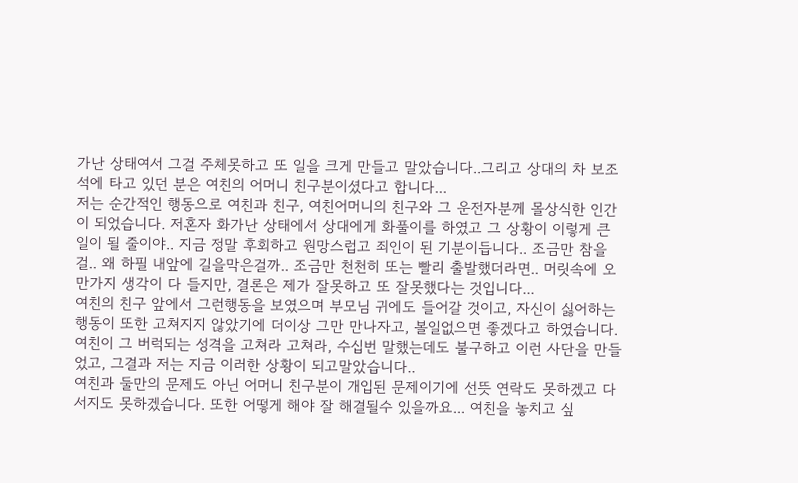가난 상태여서 그걸 주체못하고 또 일을 크게 만들고 말았습니다..그리고 상대의 차 보조석에 타고 있던 분은 여친의 어머니 친구분이셨다고 합니다...
저는 순간적인 행동으로 여친과 친구, 여친어머니의 친구와 그 운전자분께 몰상식한 인간이 되었습니다. 저혼자 화가난 상태에서 상대에게 화풀이를 하였고 그 상황이 이렇게 큰 일이 될 줄이야.. 지금 정말 후회하고 원망스럽고 죄인이 된 기분이듭니다.. 조금만 참을걸.. 왜 하필 내앞에 길을막은걸까.. 조금만 천천히 또는 빨리 출발했더라면.. 머릿속에 오만가지 생각이 다 들지만, 결론은 제가 잘못하고 또 잘못했다는 것입니다...
여친의 친구 앞에서 그런행동을 보였으며 부모님 귀에도 들어갈 것이고, 자신이 싫어하는 행동이 또한 고쳐지지 않았기에 더이상 그만 만나자고, 볼일없으면 좋겠다고 하였습니다.
여친이 그 버럭되는 성격을 고쳐라 고쳐라, 수십번 말했는데도 불구하고 이런 사단을 만들었고, 그결과 저는 지금 이러한 상황이 되고말았습니다..
여친과 둘만의 문제도 아닌 어머니 친구분이 개입된 문제이기에 선뜻 연락도 못하겠고 다서지도 못하겠습니다. 또한 어떻게 해야 잘 해결될수 있을까요... 여친을 놓치고 싶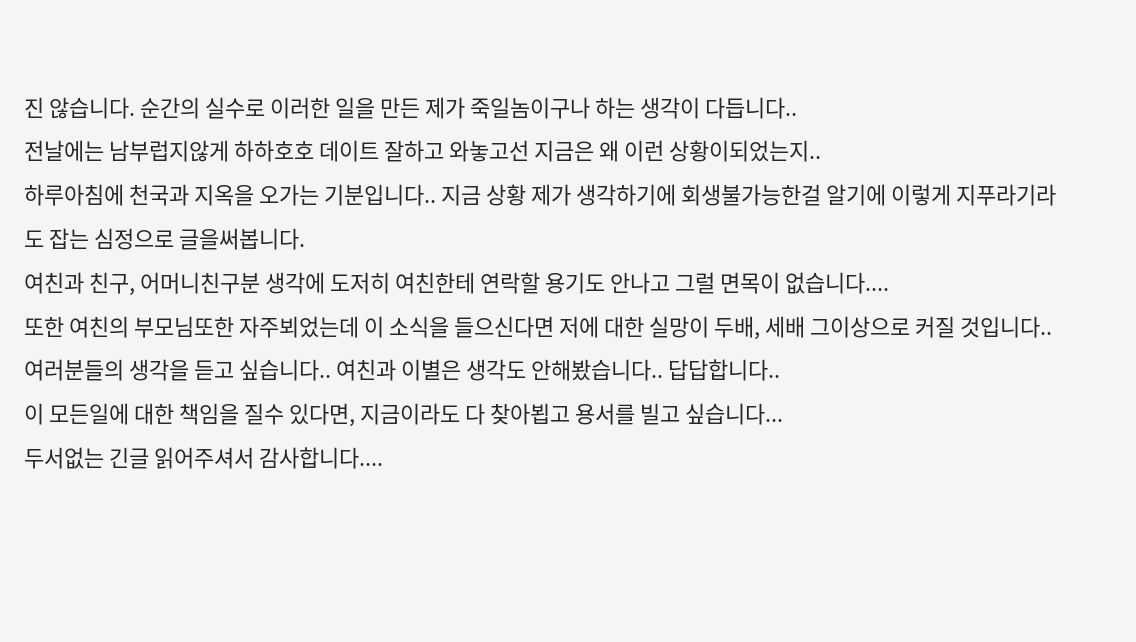진 않습니다. 순간의 실수로 이러한 일을 만든 제가 죽일놈이구나 하는 생각이 다듭니다..
전날에는 남부럽지않게 하하호호 데이트 잘하고 와놓고선 지금은 왜 이런 상황이되었는지..
하루아침에 천국과 지옥을 오가는 기분입니다.. 지금 상황 제가 생각하기에 회생불가능한걸 알기에 이렇게 지푸라기라도 잡는 심정으로 글을써봅니다.
여친과 친구, 어머니친구분 생각에 도저히 여친한테 연락할 용기도 안나고 그럴 면목이 없습니다....
또한 여친의 부모님또한 자주뵈었는데 이 소식을 들으신다면 저에 대한 실망이 두배, 세배 그이상으로 커질 것입니다..
여러분들의 생각을 듣고 싶습니다.. 여친과 이별은 생각도 안해봤습니다.. 답답합니다..
이 모든일에 대한 책임을 질수 있다면, 지금이라도 다 찾아뵙고 용서를 빌고 싶습니다...
두서없는 긴글 읽어주셔서 감사합니다....